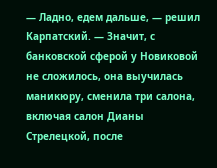― Ладно, едем дальше, ― решил Карпатский. ― Значит, с банковской сферой у Новиковой не сложилось, она выучилась маникюру, сменила три салона, включая салон Дианы Стрелецкой, после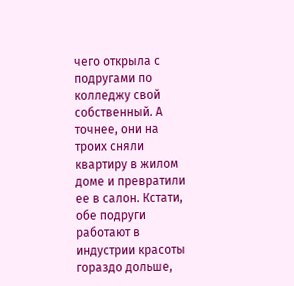чего открыла с подругами по колледжу свой собственный. А точнее, они на троих сняли квартиру в жилом доме и превратили ее в салон. Кстати, обе подруги работают в индустрии красоты гораздо дольше,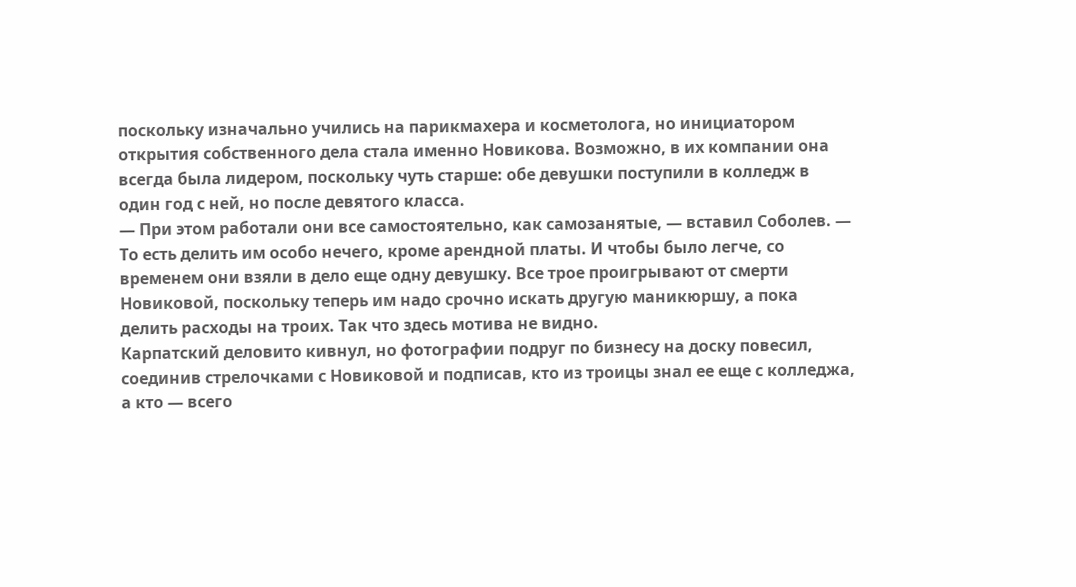поскольку изначально учились на парикмахера и косметолога, но инициатором открытия собственного дела стала именно Новикова. Возможно, в их компании она всегда была лидером, поскольку чуть старше: обе девушки поступили в колледж в один год с ней, но после девятого класса.
― При этом работали они все самостоятельно, как самозанятые, ― вставил Соболев. ― То есть делить им особо нечего, кроме арендной платы. И чтобы было легче, со временем они взяли в дело еще одну девушку. Все трое проигрывают от смерти Новиковой, поскольку теперь им надо срочно искать другую маникюршу, а пока делить расходы на троих. Так что здесь мотива не видно.
Карпатский деловито кивнул, но фотографии подруг по бизнесу на доску повесил, соединив стрелочками с Новиковой и подписав, кто из троицы знал ее еще с колледжа, а кто ― всего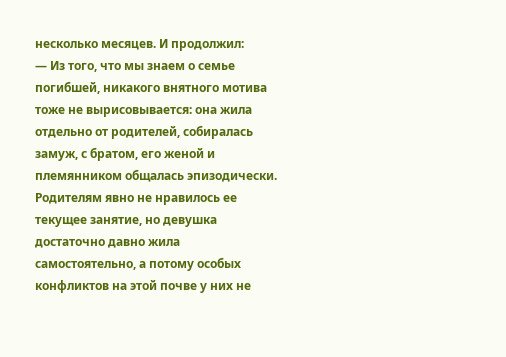несколько месяцев. И продолжил:
― Из того, что мы знаем о семье погибшей, никакого внятного мотива тоже не вырисовывается: она жила отдельно от родителей, собиралась замуж, с братом, его женой и племянником общалась эпизодически. Родителям явно не нравилось ее текущее занятие, но девушка достаточно давно жила самостоятельно, а потому особых конфликтов на этой почве у них не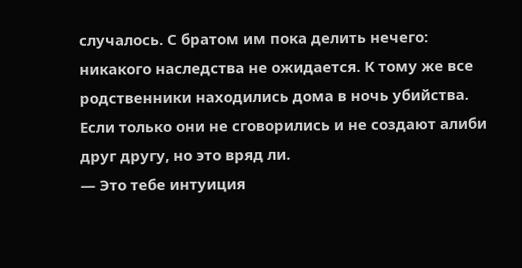случалось. С братом им пока делить нечего: никакого наследства не ожидается. К тому же все родственники находились дома в ночь убийства. Если только они не сговорились и не создают алиби друг другу, но это вряд ли.
― Это тебе интуиция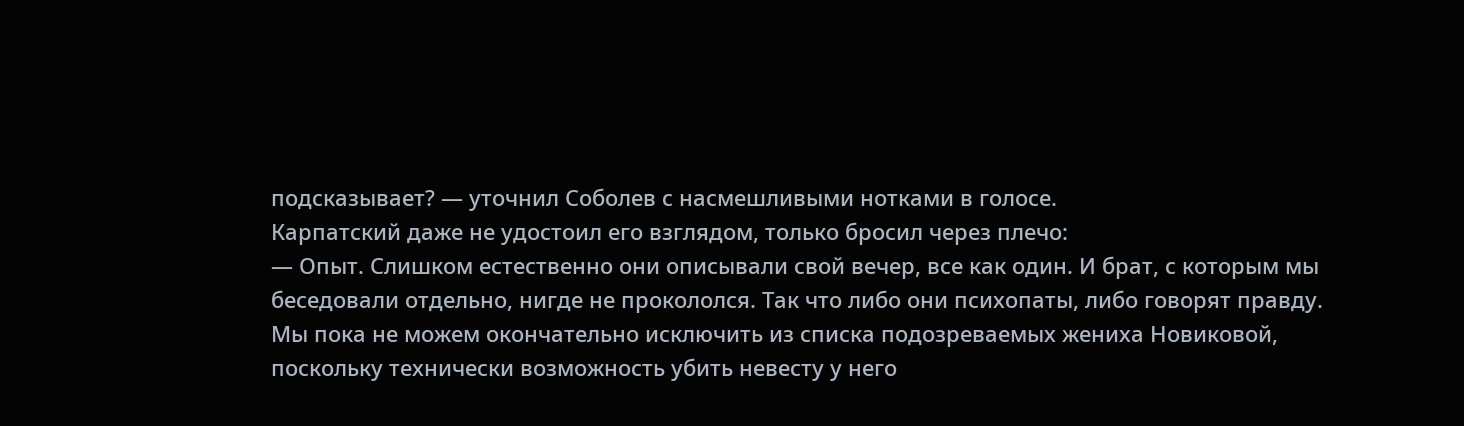подсказывает? ― уточнил Соболев с насмешливыми нотками в голосе.
Карпатский даже не удостоил его взглядом, только бросил через плечо:
― Опыт. Слишком естественно они описывали свой вечер, все как один. И брат, с которым мы беседовали отдельно, нигде не прокололся. Так что либо они психопаты, либо говорят правду. Мы пока не можем окончательно исключить из списка подозреваемых жениха Новиковой, поскольку технически возможность убить невесту у него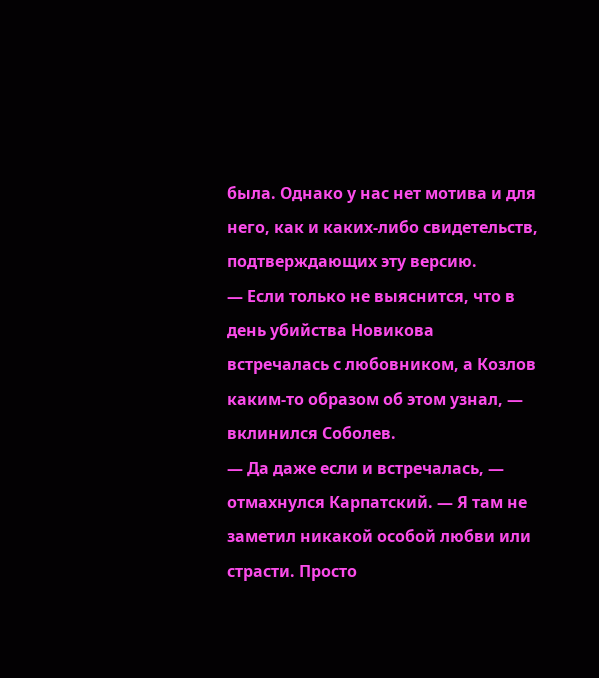была. Однако у нас нет мотива и для него, как и каких-либо свидетельств, подтверждающих эту версию.
― Если только не выяснится, что в день убийства Новикова встречалась с любовником, а Козлов каким-то образом об этом узнал, ― вклинился Соболев.
― Да даже если и встречалась, ― отмахнулся Карпатский. ― Я там не заметил никакой особой любви или страсти. Просто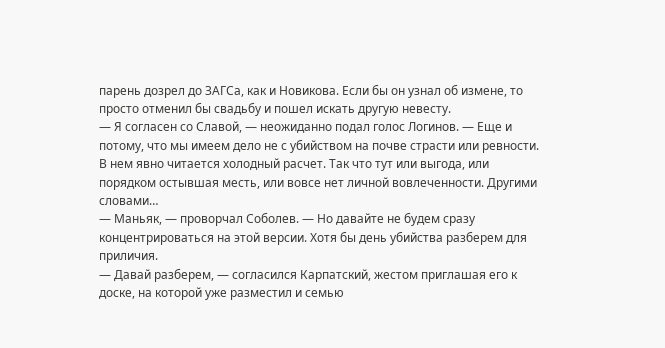парень дозрел до ЗАГСа, как и Новикова. Если бы он узнал об измене, то просто отменил бы свадьбу и пошел искать другую невесту.
― Я согласен со Славой, ― неожиданно подал голос Логинов. ― Еще и потому, что мы имеем дело не с убийством на почве страсти или ревности. В нем явно читается холодный расчет. Так что тут или выгода, или порядком остывшая месть, или вовсе нет личной вовлеченности. Другими словами…
― Маньяк, ― проворчал Соболев. ― Но давайте не будем сразу концентрироваться на этой версии. Хотя бы день убийства разберем для приличия.
― Давай разберем, ― согласился Карпатский, жестом приглашая его к доске, на которой уже разместил и семью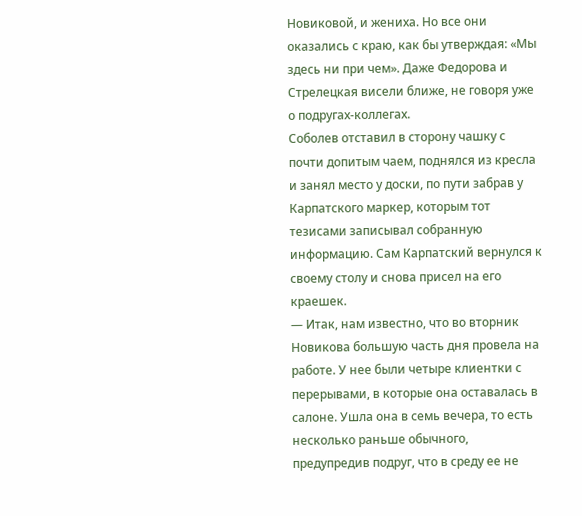Новиковой, и жениха. Но все они оказались с краю, как бы утверждая: «Мы здесь ни при чем». Даже Федорова и Стрелецкая висели ближе, не говоря уже о подругах-коллегах.
Соболев отставил в сторону чашку с почти допитым чаем, поднялся из кресла и занял место у доски, по пути забрав у Карпатского маркер, которым тот тезисами записывал собранную информацию. Сам Карпатский вернулся к своему столу и снова присел на его краешек.
― Итак, нам известно, что во вторник Новикова большую часть дня провела на работе. У нее были четыре клиентки с перерывами, в которые она оставалась в салоне. Ушла она в семь вечера, то есть несколько раньше обычного, предупредив подруг, что в среду ее не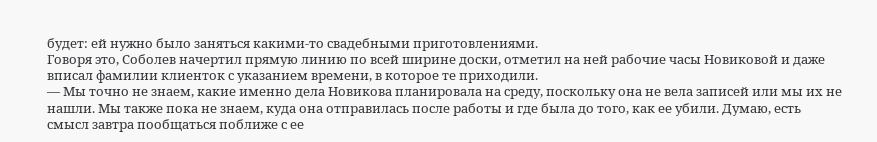будет: ей нужно было заняться какими-то свадебными приготовлениями.
Говоря это, Соболев начертил прямую линию по всей ширине доски, отметил на ней рабочие часы Новиковой и даже вписал фамилии клиенток с указанием времени, в которое те приходили.
― Мы точно не знаем, какие именно дела Новикова планировала на среду, поскольку она не вела записей или мы их не нашли. Мы также пока не знаем, куда она отправилась после работы и где была до того, как ее убили. Думаю, есть смысл завтра пообщаться поближе с ее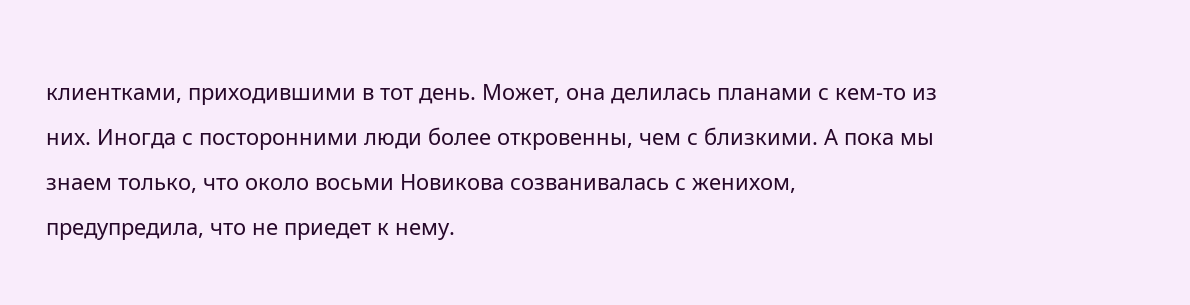клиентками, приходившими в тот день. Может, она делилась планами с кем-то из них. Иногда с посторонними люди более откровенны, чем с близкими. А пока мы знаем только, что около восьми Новикова созванивалась с женихом, предупредила, что не приедет к нему.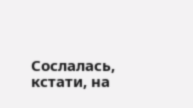Сослалась, кстати, на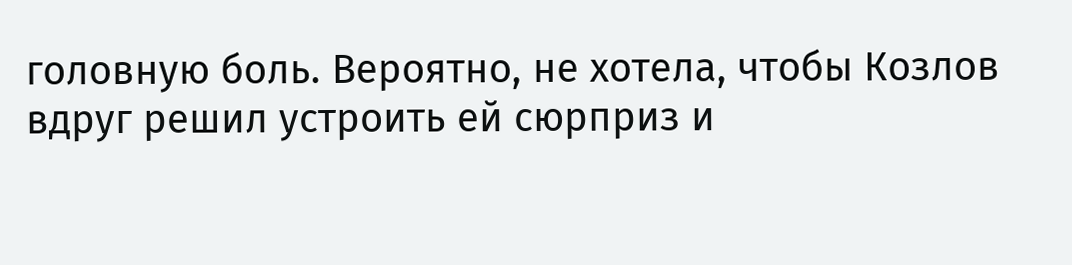головную боль. Вероятно, не хотела, чтобы Козлов вдруг решил устроить ей сюрприз и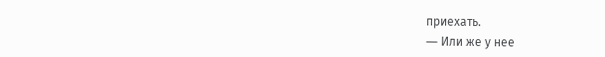приехать.
― Или же у нее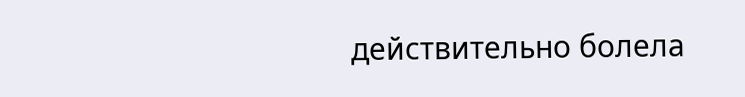действительно болела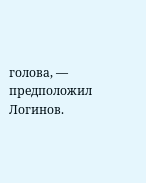голова, ― предположил Логинов.